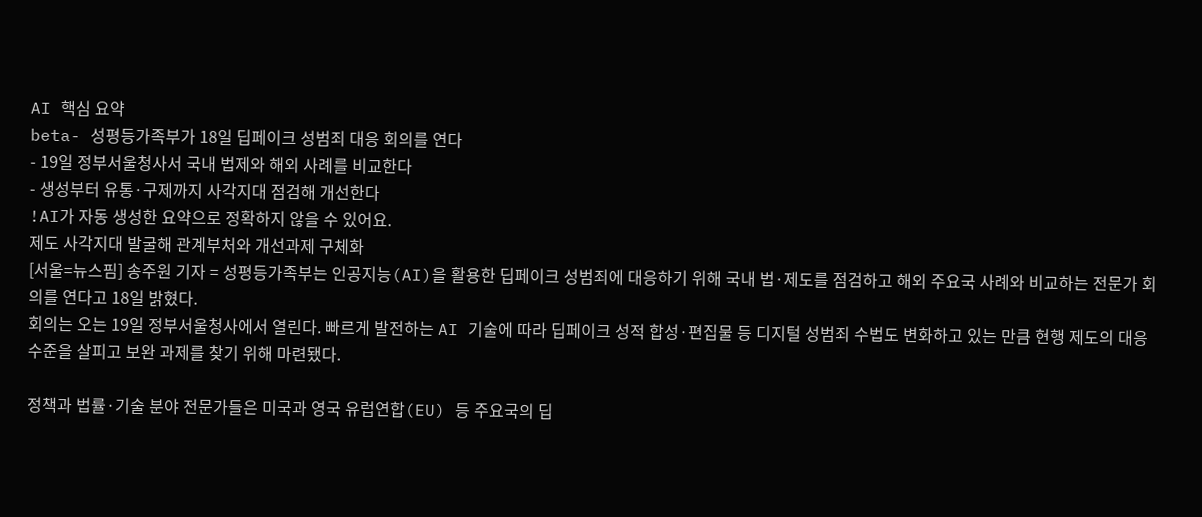AI 핵심 요약
beta- 성평등가족부가 18일 딥페이크 성범죄 대응 회의를 연다
- 19일 정부서울청사서 국내 법제와 해외 사례를 비교한다
- 생성부터 유통·구제까지 사각지대 점검해 개선한다
!AI가 자동 생성한 요약으로 정확하지 않을 수 있어요.
제도 사각지대 발굴해 관계부처와 개선과제 구체화
[서울=뉴스핌] 송주원 기자 = 성평등가족부는 인공지능(AI)을 활용한 딥페이크 성범죄에 대응하기 위해 국내 법·제도를 점검하고 해외 주요국 사례와 비교하는 전문가 회의를 연다고 18일 밝혔다.
회의는 오는 19일 정부서울청사에서 열린다. 빠르게 발전하는 AI 기술에 따라 딥페이크 성적 합성·편집물 등 디지털 성범죄 수법도 변화하고 있는 만큼 현행 제도의 대응 수준을 살피고 보완 과제를 찾기 위해 마련됐다.

정책과 법률·기술 분야 전문가들은 미국과 영국 유럽연합(EU) 등 주요국의 딥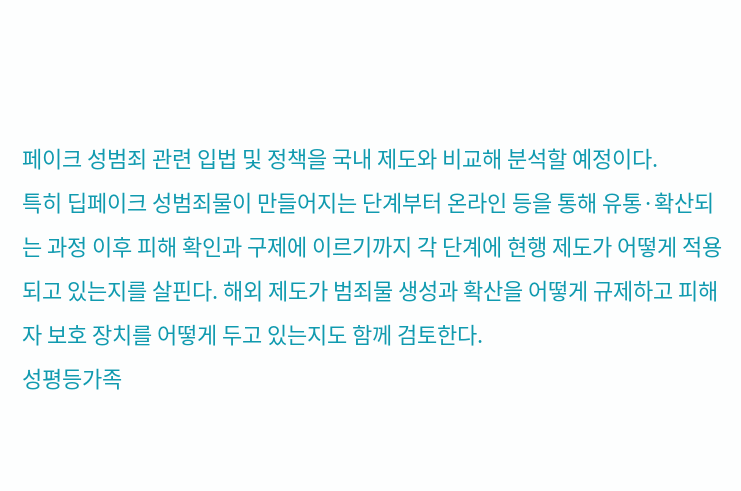페이크 성범죄 관련 입법 및 정책을 국내 제도와 비교해 분석할 예정이다.
특히 딥페이크 성범죄물이 만들어지는 단계부터 온라인 등을 통해 유통·확산되는 과정 이후 피해 확인과 구제에 이르기까지 각 단계에 현행 제도가 어떻게 적용되고 있는지를 살핀다. 해외 제도가 범죄물 생성과 확산을 어떻게 규제하고 피해자 보호 장치를 어떻게 두고 있는지도 함께 검토한다.
성평등가족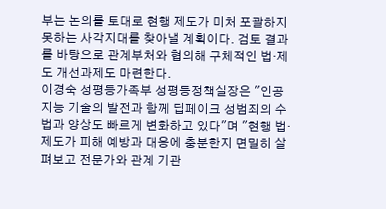부는 논의를 토대로 현행 제도가 미처 포괄하지 못하는 사각지대를 찾아낼 계획이다. 검토 결과를 바탕으로 관계부처와 협의해 구체적인 법·제도 개선과제도 마련한다.
이경숙 성평등가족부 성평등정책실장은 "인공지능 기술의 발전과 함께 딥페이크 성범죄의 수법과 양상도 빠르게 변화하고 있다"며 "현행 법·제도가 피해 예방과 대응에 충분한지 면밀히 살펴보고 전문가와 관계 기관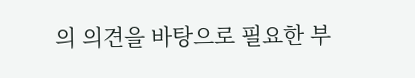의 의견을 바탕으로 필요한 부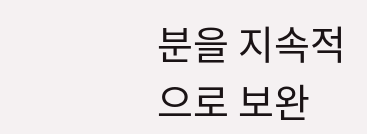분을 지속적으로 보완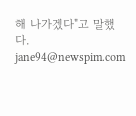해 나가겠다"고 말했다.
jane94@newspim.com